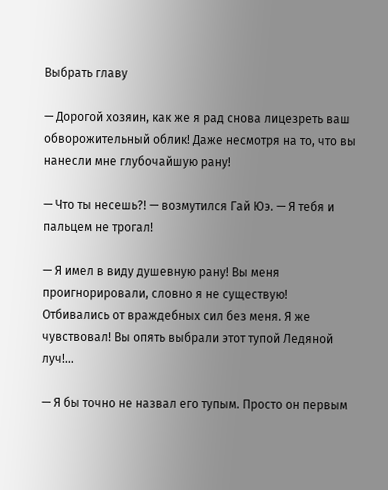Выбрать главу

— Дорогой хозяин, как же я рад снова лицезреть ваш обворожительный облик! Даже несмотря на то, что вы нанесли мне глубочайшую рану!

— Что ты несешь?! — возмутился Гай Юэ. — Я тебя и пальцем не трогал!

— Я имел в виду душевную рану! Вы меня проигнорировали, словно я не существую! Отбивались от враждебных сил без меня. Я же чувствовал! Вы опять выбрали этот тупой Ледяной луч!…

— Я бы точно не назвал его тупым. Просто он первым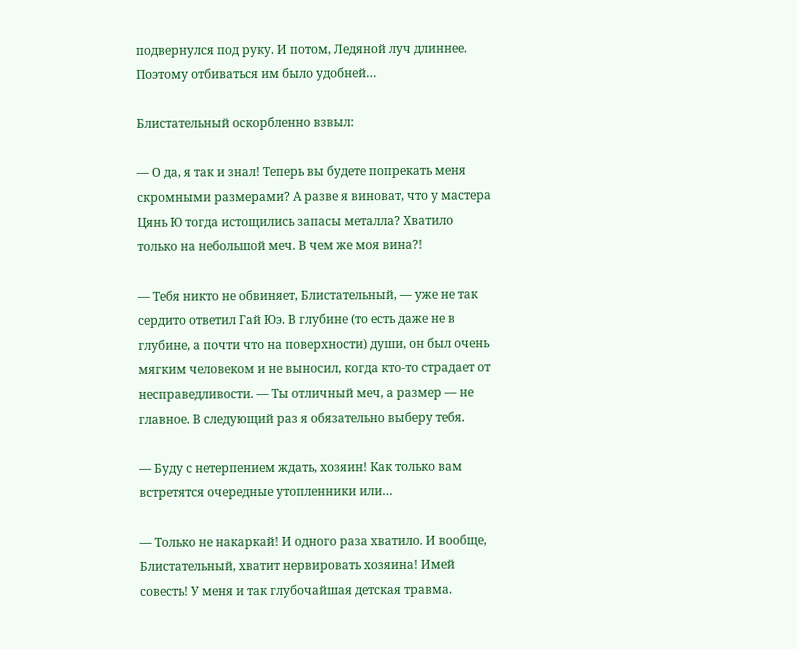подвернулся под руку. И потом, Ледяной луч длиннее. Поэтому отбиваться им было удобней…

Блистательный оскорбленно взвыл:

— О да, я так и знал! Теперь вы будете попрекать меня скромными размерами? А разве я виноват, что у мастера Цянь Ю тогда истощились запасы металла? Хватило только на небольшой меч. В чем же моя вина?!

— Тебя никто не обвиняет, Блистательный, — уже не так сердито ответил Гай Юэ. В глубине (то есть даже не в глубине, а почти что на поверхности) души, он был очень мягким человеком и не выносил, когда кто-то страдает от несправедливости. — Ты отличный меч, а размер — не главное. В следующий раз я обязательно выберу тебя.

— Буду с нетерпением ждать, хозяин! Как только вам встретятся очередные утопленники или…

— Только не накаркай! И одного раза хватило. И вообще, Блистательный, хватит нервировать хозяина! Имей совесть! У меня и так глубочайшая детская травма.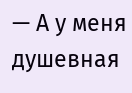— А у меня душевная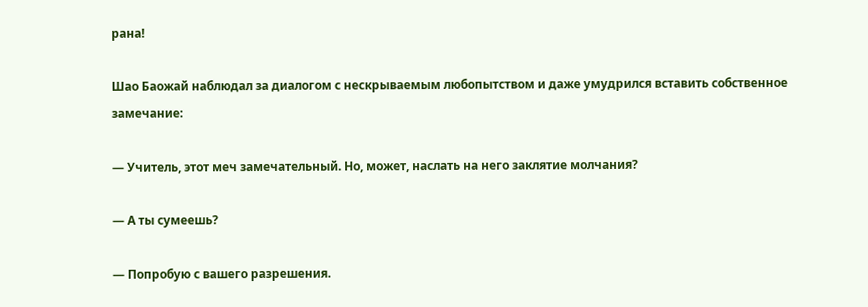рана!

Шао Баожай наблюдал за диалогом с нескрываемым любопытством и даже умудрился вставить собственное замечание:

— Учитель, этот меч замечательный. Но, может, наслать на него заклятие молчания?

— А ты сумеешь?

— Попробую с вашего разрешения.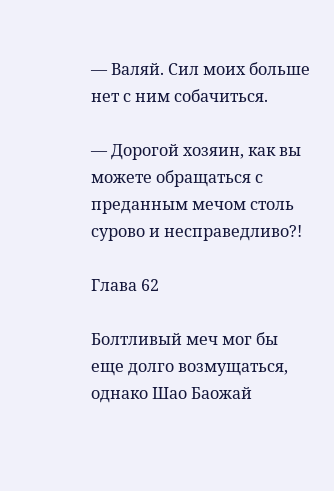— Валяй. Сил моих больше нет с ним собачиться.

— Дорогой хозяин, как вы можете обращаться с преданным мечом столь сурово и несправедливо?!

Глава 62

Болтливый меч мог бы еще долго возмущаться, однако Шао Баожай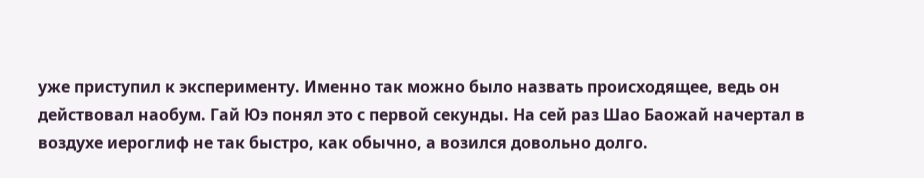уже приступил к эксперименту. Именно так можно было назвать происходящее, ведь он действовал наобум. Гай Юэ понял это с первой секунды. На сей раз Шао Баожай начертал в воздухе иероглиф не так быстро, как обычно, а возился довольно долго.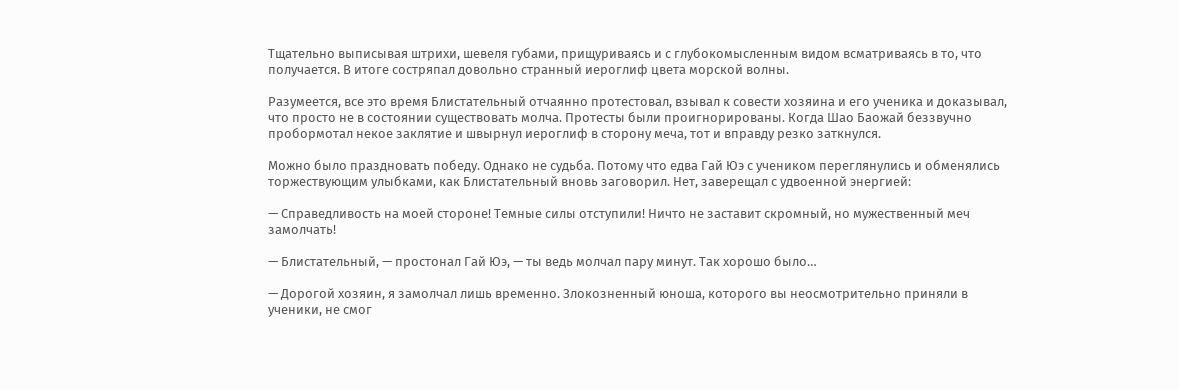Тщательно выписывая штрихи, шевеля губами, прищуриваясь и с глубокомысленным видом всматриваясь в то, что получается. В итоге состряпал довольно странный иероглиф цвета морской волны.

Разумеется, все это время Блистательный отчаянно протестовал, взывал к совести хозяина и его ученика и доказывал, что просто не в состоянии существовать молча. Протесты были проигнорированы. Когда Шао Баожай беззвучно пробормотал некое заклятие и швырнул иероглиф в сторону меча, тот и вправду резко заткнулся.

Можно было праздновать победу. Однако не судьба. Потому что едва Гай Юэ с учеником переглянулись и обменялись торжествующим улыбками, как Блистательный вновь заговорил. Нет, заверещал с удвоенной энергией:

— Справедливость на моей стороне! Темные силы отступили! Ничто не заставит скромный, но мужественный меч замолчать!

— Блистательный, — простонал Гай Юэ, — ты ведь молчал пару минут. Так хорошо было…

— Дорогой хозяин, я замолчал лишь временно. Злокозненный юноша, которого вы неосмотрительно приняли в ученики, не смог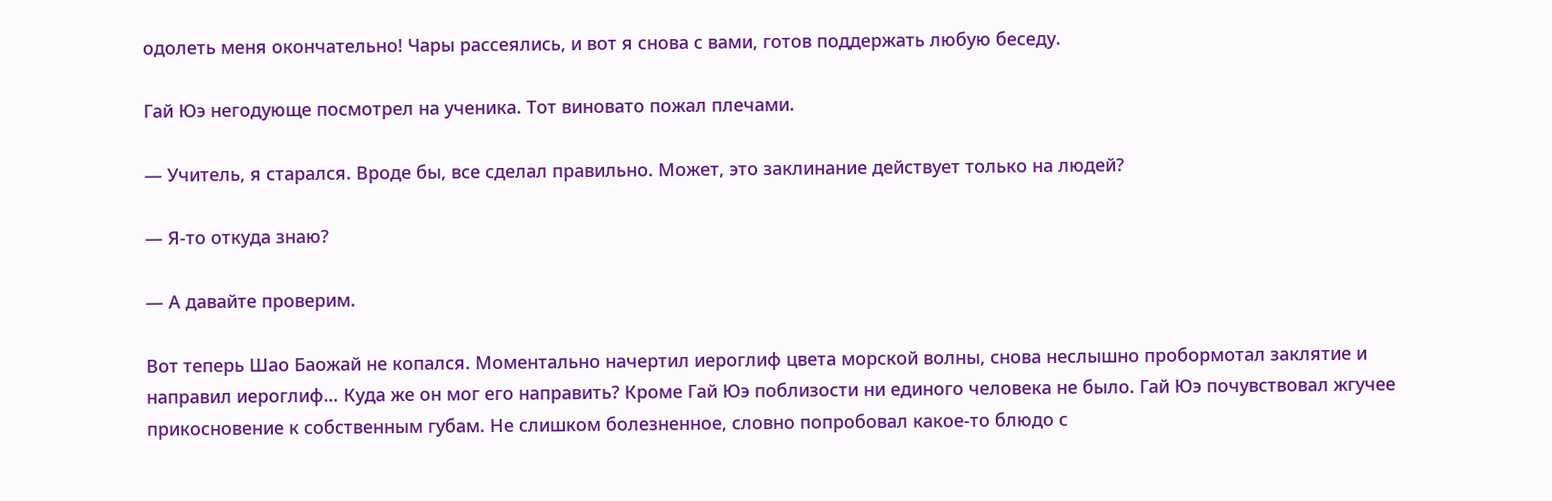одолеть меня окончательно! Чары рассеялись, и вот я снова с вами, готов поддержать любую беседу.

Гай Юэ негодующе посмотрел на ученика. Тот виновато пожал плечами.

— Учитель, я старался. Вроде бы, все сделал правильно. Может, это заклинание действует только на людей?

— Я-то откуда знаю?

— А давайте проверим.

Вот теперь Шао Баожай не копался. Моментально начертил иероглиф цвета морской волны, снова неслышно пробормотал заклятие и направил иероглиф… Куда же он мог его направить? Кроме Гай Юэ поблизости ни единого человека не было. Гай Юэ почувствовал жгучее прикосновение к собственным губам. Не слишком болезненное, словно попробовал какое-то блюдо с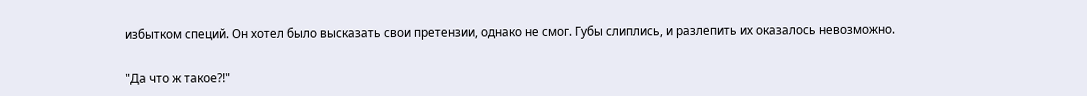избытком специй. Он хотел было высказать свои претензии, однако не смог. Губы слиплись, и разлепить их оказалось невозможно.

"Да что ж такое?!"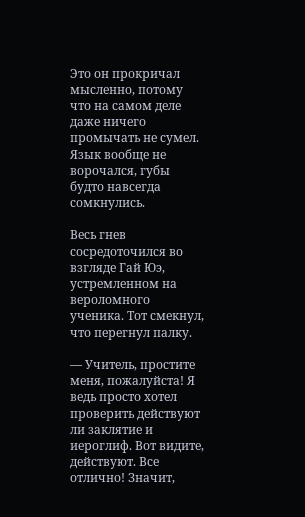Это он прокричал мысленно, потому что на самом деле даже ничего промычать не сумел. Язык вообще не ворочался, губы будто навсегда сомкнулись.

Весь гнев сосредоточился во взгляде Гай Юэ, устремленном на вероломного ученика. Тот смекнул, что перегнул палку.

— Учитель, простите меня, пожалуйста! Я ведь просто хотел проверить действуют ли заклятие и иероглиф. Вот видите, действуют. Все отлично! Значит,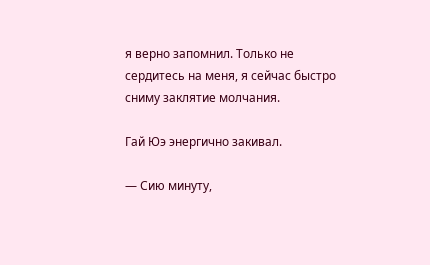я верно запомнил. Только не сердитесь на меня, я сейчас быстро сниму заклятие молчания.

Гай Юэ энергично закивал.

— Сию минуту,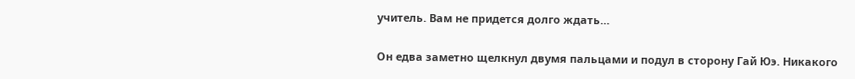учитель. Вам не придется долго ждать…

Он едва заметно щелкнул двумя пальцами и подул в сторону Гай Юэ. Никакого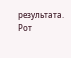результата. Рот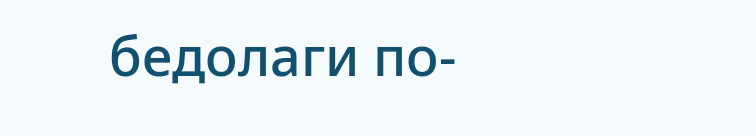бедолаги по-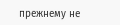прежнему не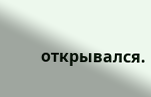открывался.